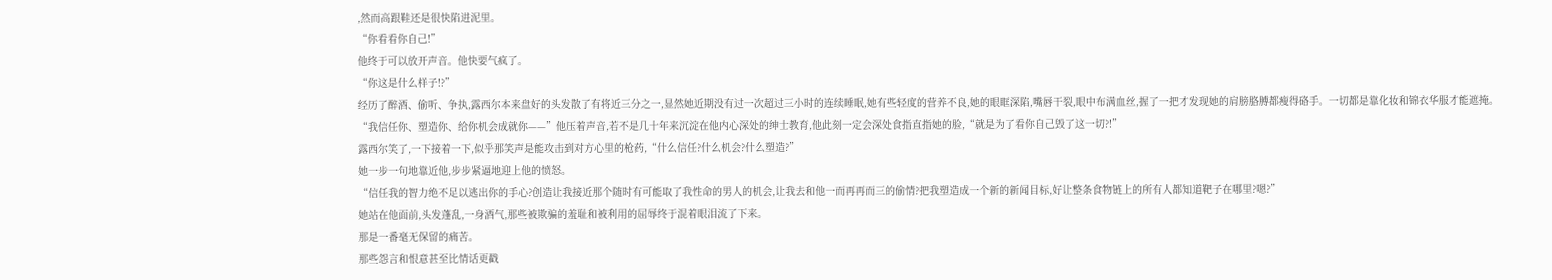,然而高跟鞋还是很快陷进泥里。
“你看看你自己!”
他终于可以放开声音。他快要气疯了。
“你这是什么样子!?”
经历了醉酒、偷听、争执,露西尔本来盘好的头发散了有将近三分之一,显然她近期没有过一次超过三小时的连续睡眠,她有些轻度的营养不良,她的眼眶深陷,嘴唇干裂,眼中布满血丝,握了一把才发现她的肩膀胳膊都瘦得硌手。一切都是靠化妆和锦衣华服才能遮掩。
“我信任你、塑造你、给你机会成就你——”他压着声音,若不是几十年来沉淀在他内心深处的绅士教育,他此刻一定会深处食指直指她的脸,“就是为了看你自己毁了这一切?!”
露西尔笑了,一下接着一下,似乎那笑声是能攻击到对方心里的枪药,“什么信任?什么机会?什么塑造?”
她一步一句地靠近他,步步紧逼地迎上他的愤怒。
“信任我的智力绝不足以逃出你的手心?创造让我接近那个随时有可能取了我性命的男人的机会,让我去和他一而再再而三的偷情?把我塑造成一个新的新闻目标,好让整条食物链上的所有人都知道靶子在哪里?嗯?”
她站在他面前,头发蓬乱,一身酒气,那些被欺骗的羞耻和被利用的屈辱终于混着眼泪流了下来。
那是一番毫无保留的痛苦。
那些怨言和恨意甚至比情话更戳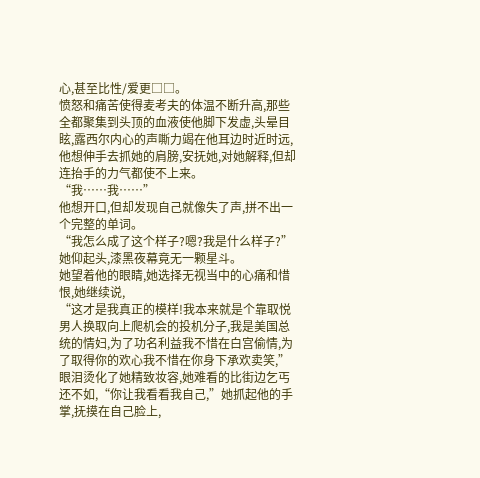心,甚至比性/爱更□□。
愤怒和痛苦使得麦考夫的体温不断升高,那些全都聚集到头顶的血液使他脚下发虚,头晕目眩,露西尔内心的声嘶力竭在他耳边时近时远,他想伸手去抓她的肩膀,安抚她,对她解释,但却连抬手的力气都使不上来。
“我……我……”
他想开口,但却发现自己就像失了声,拼不出一个完整的单词。
“我怎么成了这个样子?嗯?我是什么样子?”她仰起头,漆黑夜幕竟无一颗星斗。
她望着他的眼睛,她选择无视当中的心痛和惜恨,她继续说,
“这才是我真正的模样!我本来就是个靠取悦男人换取向上爬机会的投机分子,我是美国总统的情妇,为了功名利益我不惜在白宫偷情,为了取得你的欢心我不惜在你身下承欢卖笑,”眼泪烫化了她精致妆容,她难看的比街边乞丐还不如,“你让我看看我自己,”她抓起他的手掌,抚摸在自己脸上,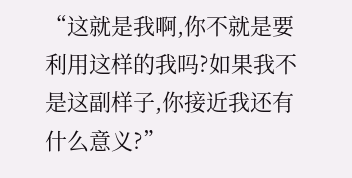“这就是我啊,你不就是要利用这样的我吗?如果我不是这副样子,你接近我还有什么意义?”